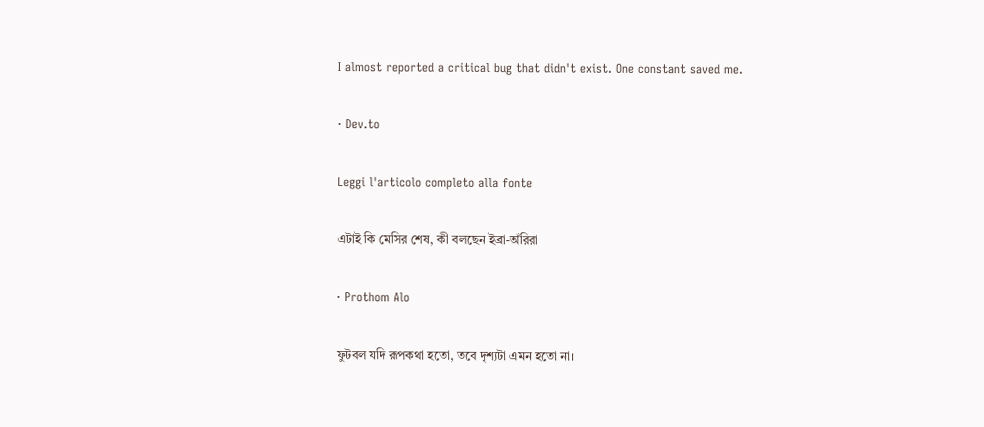I almost reported a critical bug that didn't exist. One constant saved me.

· Dev.to

Leggi l'articolo completo alla fonte

এটাই কি মেসির শেষ, কী বলছেন ইব্রা-অঁরিরা

· Prothom Alo

ফুটবল যদি রূপকথা হতো, তবে দৃশ্যটা এমন হতো না।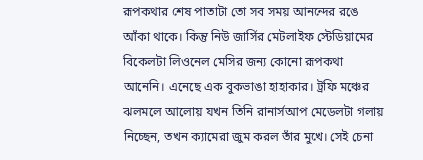রূপকথার শেষ পাতাটা তো সব সময় আনন্দের রঙে আঁকা থাকে। কিন্তু নিউ জার্সির মেটলাইফ স্টেডিয়ামের বিকেলটা লিওনেল মেসির জন্য কোনো রূপকথা আনেনি। এনেছে এক বুকভাঙা হাহাকার। ট্রফি মঞ্চের ঝলমলে আলোয় যখন তিনি রানার্সআপ মেডেলটা গলায় নিচ্ছেন, তখন ক্যামেরা জুম করল তাঁর মুখে। সেই চেনা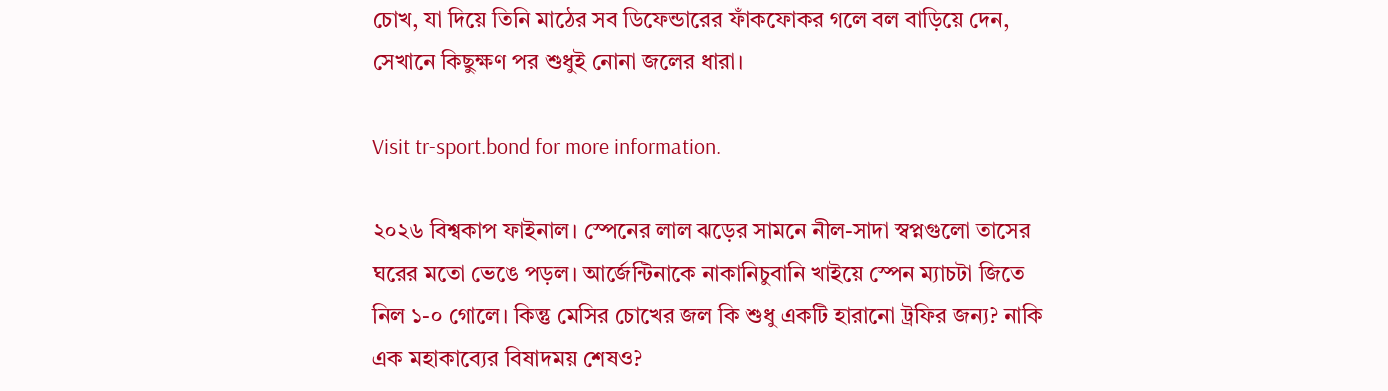চোখ, যা দিয়ে তিনি মাঠের সব ডিফেন্ডারের ফাঁকফোকর গলে বল বাড়িয়ে দেন, সেখানে কিছুক্ষণ পর শুধুই নোনা জলের ধারা।

Visit tr-sport.bond for more information.

২০২৬ বিশ্বকাপ ফাইনাল। স্পেনের লাল ঝড়ের সামনে নীল-সাদা স্বপ্নগুলো তাসের ঘরের মতো ভেঙে পড়ল। আর্জেন্টিনাকে নাকানিচুবানি খাইয়ে স্পেন ম্যাচটা জিতে নিল ১-০ গোলে। কিন্তু মেসির চোখের জল কি শুধু একটি হারানো ট্রফির জন্য? নাকি এক মহাকাব্যের বিষাদময় শেষও?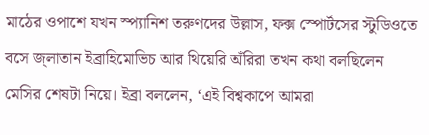মাঠের ওপাশে যখন স্প্যানিশ তরুণদের উল্লাস, ফক্স স্পোর্টসের স্টুডিওতে বসে জ্লাতান ইব্রাহিমোভিচ আর থিয়েরি অঁরিরা তখন কথা বলছিলেন মেসির শেষটা নিয়ে। ইব্রা বললেন, ‘এই বিশ্বকাপে আমরা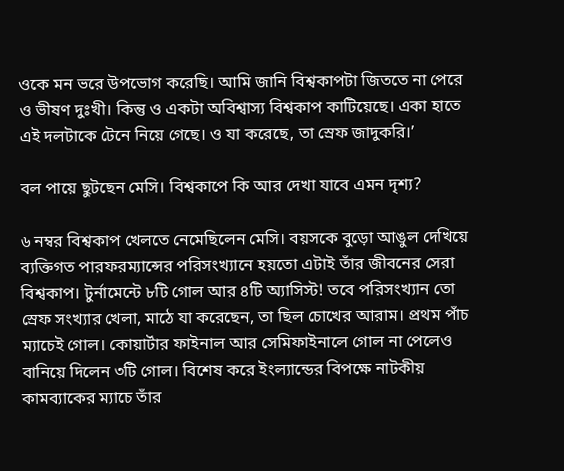ওকে মন ভরে উপভোগ করেছি। আমি জানি বিশ্বকাপটা জিততে না পেরে ও ভীষণ দুঃখী। কিন্তু ও একটা অবিশ্বাস্য বিশ্বকাপ কাটিয়েছে। একা হাতে এই দলটাকে টেনে নিয়ে গেছে। ও যা করেছে, তা স্রেফ জাদুকরি।’

বল পায়ে ছুটছেন মেসি। বিশ্বকাপে কি আর দেখা যাবে এমন দৃশ্য?

৬ নম্বর বিশ্বকাপ খেলতে নেমেছিলেন মেসি। বয়সকে বুড়ো আঙুল দেখিয়ে ব্যক্তিগত পারফরম্যান্সের পরিসংখ্যানে হয়তো এটাই তাঁর জীবনের সেরা বিশ্বকাপ। টুর্নামেন্টে ৮টি গোল আর ৪টি অ্যাসিস্ট! তবে পরিসংখ্যান তো স্রেফ সংখ্যার খেলা, মাঠে যা করেছেন, তা ছিল চোখের আরাম। প্রথম পাঁচ ম্যাচেই গোল। কোয়ার্টার ফাইনাল আর সেমিফাইনালে গোল না পেলেও বানিয়ে দিলেন ৩টি গোল। বিশেষ করে ইংল্যান্ডের বিপক্ষে নাটকীয় কামব্যাকের ম্যাচে তাঁর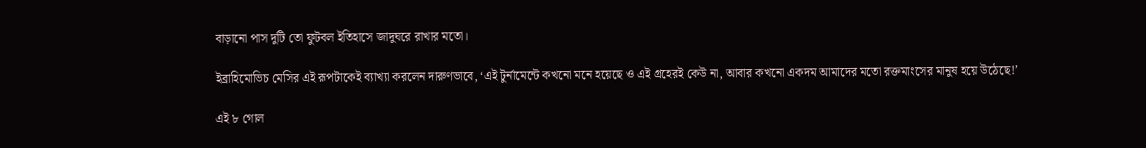বাড়ানো পাস দুটি তো ফুটবল ইতিহাসে জাদুঘরে রাখার মতো।

ইব্রাহিমোভিচ মেসির এই রূপটাকেই ব্যাখ্যা করলেন দারুণভাবে, ‘এই টুর্নামেন্টে কখনো মনে হয়েছে ও এই গ্রহেরই কেউ না, আবার কখনো একদম আমাদের মতো রক্তমাংসের মানুষ হয়ে উঠেছে!’

এই ৮ গোল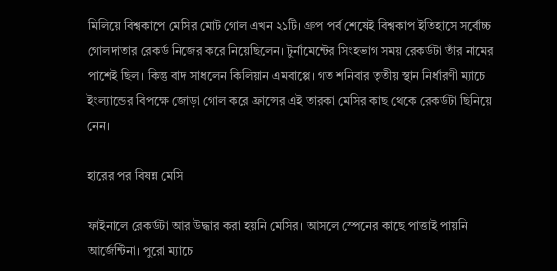মিলিয়ে বিশ্বকাপে মেসির মোট গোল এখন ২১টি। গ্রুপ পর্ব শেষেই বিশ্বকাপ ইতিহাসে সর্বোচ্চ গোলদাতার রেকর্ড নিজের করে নিয়েছিলেন। টুর্নামেন্টের সিংহভাগ সময় রেকর্ডটা তাঁর নামের পাশেই ছিল। কিন্তু বাদ সাধলেন কিলিয়ান এমবাপ্পে। গত শনিবার তৃতীয় স্থান নির্ধারণী ম্যাচে ইংল্যান্ডের বিপক্ষে জোড়া গোল করে ফ্রান্সের এই তারকা মেসির কাছ থেকে রেকর্ডটা ছিনিয়ে নেন।

হারের পর বিষন্ন মেসি

ফাইনালে রেকর্ডটা আর উদ্ধার করা হয়নি মেসির। আসলে স্পেনের কাছে পাত্তাই পায়নি আর্জেন্টিনা। পুরো ম্যাচে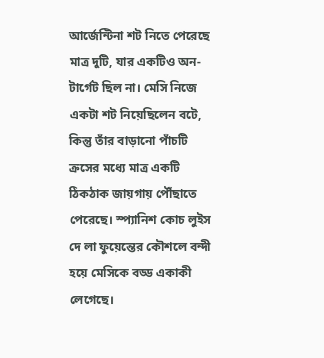আর্জেন্টিনা শট নিতে পেরেছে মাত্র দুটি, যার একটিও অন-টার্গেট ছিল না। মেসি নিজে একটা শট নিয়েছিলেন বটে, কিন্তু তাঁর বাড়ানো পাঁচটি ক্রসের মধ্যে মাত্র একটি ঠিকঠাক জায়গায় পৌঁছাতে পেরেছে। স্প্যানিশ কোচ লুইস দে লা ফুয়েন্তের কৌশলে বন্দী হয়ে মেসিকে বড্ড একাকী লেগেছে।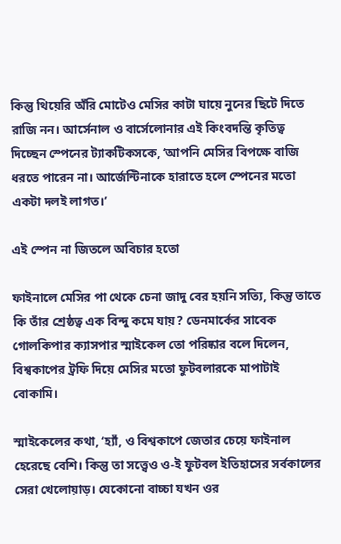কিন্তু থিয়েরি অঁরি মোটেও মেসির কাটা ঘায়ে নুনের ছিটে দিতে রাজি নন। আর্সেনাল ও বার্সেলোনার এই কিংবদন্তি কৃতিত্ব দিচ্ছেন স্পেনের ট্যাকটিকসকে, ‘আপনি মেসির বিপক্ষে বাজি ধরতে পারেন না। আর্জেন্টিনাকে হারাতে হলে স্পেনের মতো একটা দলই লাগত।’

এই স্পেন না জিতলে অবিচার হতো

ফাইনালে মেসির পা থেকে চেনা জাদু বের হয়নি সত্যি, কিন্তু তাতে কি তাঁর শ্রেষ্ঠত্ব এক বিন্দু কমে যায়? ডেনমার্কের সাবেক গোলকিপার ক্যাসপার স্মাইকেল তো পরিষ্কার বলে দিলেন, বিশ্বকাপের ট্রফি দিয়ে মেসির মতো ফুটবলারকে মাপাটাই বোকামি।

স্মাইকেলের কথা, ‘হ্যাঁ, ও বিশ্বকাপে জেতার চেয়ে ফাইনাল হেরেছে বেশি। কিন্তু তা সত্ত্বেও ও-ই ফুটবল ইতিহাসের সর্বকালের সেরা খেলোয়াড়। যেকোনো বাচ্চা যখন ওর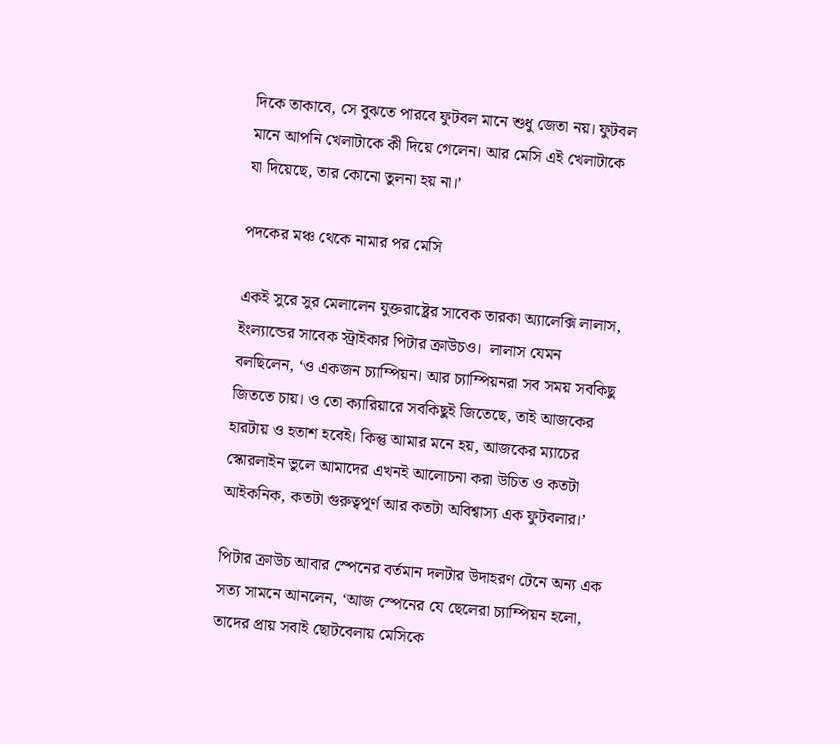দিকে তাকাবে, সে বুঝতে পারবে ফুটবল মানে শুধু জেতা নয়। ফুটবল মানে আপনি খেলাটাকে কী দিয়ে গেলেন। আর মেসি এই খেলাটাকে যা দিয়েছে, তার কোনো তুলনা হয় না।’

পদকের মঞ্চ থেকে নামার পর মেসি

একই সুরে সুর মেলালেন যুক্তরাষ্ট্রের সাবেক তারকা অ্যালেক্সি লালাস, ইংল্যান্ডের সাবেক স্ট্রাইকার পিটার ক্রাউচও।  লালাস যেমন বলছিলেন, ‘ও একজন চ্যাম্পিয়ন। আর চ্যাম্পিয়নরা সব সময় সবকিছু জিততে চায়। ও তো ক্যারিয়ারে সবকিছুই জিতেছে, তাই আজকের হারটায় ও হতাশ হবেই। কিন্তু আমার মনে হয়, আজকের ম্যাচের স্কোরলাইন ভুলে আমাদের এখনই আলোচনা করা উচিত ও কতটা আইকনিক, কতটা গুরুত্বপূর্ণ আর কতটা অবিশ্বাস্য এক ফুটবলার।’

পিটার ক্রাউচ আবার স্পেনের বর্তমান দলটার উদাহরণ টেনে অন্য এক সত্য সামনে আনলেন, ‘আজ স্পেনের যে ছেলেরা চ্যাম্পিয়ন হলো, তাদের প্রায় সবাই ছোটবেলায় মেসিকে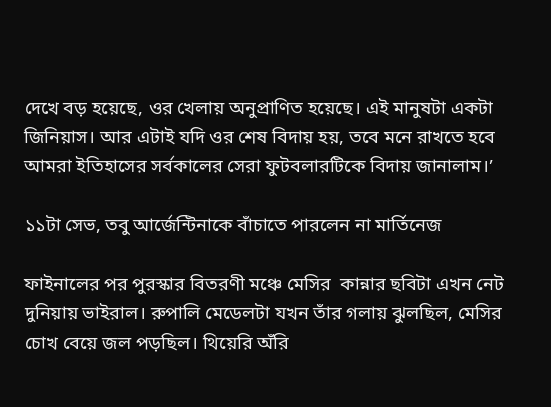দেখে বড় হয়েছে, ওর খেলায় অনুপ্রাণিত হয়েছে। এই মানুষটা একটা জিনিয়াস। আর এটাই যদি ওর শেষ বিদায় হয়, তবে মনে রাখতে হবে আমরা ইতিহাসের সর্বকালের সেরা ফুটবলারটিকে বিদায় জানালাম।’

১১টা সেভ, তবু আর্জেন্টিনাকে বাঁচাতে পারলেন না মার্তিনেজ

ফাইনালের পর পুরস্কার বিতরণী মঞ্চে মেসির  কান্নার ছবিটা এখন নেট দুনিয়ায় ভাইরাল। রুপালি মেডেলটা যখন তাঁর গলায় ঝুলছিল, মেসির চোখ বেয়ে জল পড়ছিল। থিয়েরি অঁরি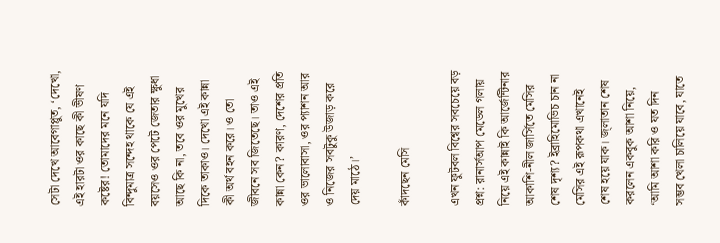সেটা দেখে আবেগাপ্লুত, ‘দেখো, এই হারটা ওর কাছে কী ভীষণ কষ্টের! তোমাদের মনে যদি বিন্দুমাত্র সন্দেহ থাকে যে এই বয়সেও ওর পেটে জেতার ক্ষুধা আছে কি না, তবে ওর মুখের দিকে তাকাও। দেখো এই কান্না কী অর্থ বহন করে। ও তো জীবনে সব জিতেছে। তাও এই কান্না কেন? কারণ, দেশের প্রতি ওর ভালোবাসা, ওর প্যাশন আর ও নিজের সবটুকু উজাড় করে দেয় মাঠে।’

কাঁদছেন মেসি

এখন ফুটবল বিশ্বের সবচেয়ে বড় প্রশ্ন: রানার্সআপ মেডেল গলায় নিয়ে এই কান্নাই কি আর্জেন্টিনার আকাশি-নীল জার্সিতে মেসির শেষ দৃশ্য? ইব্রাহিমোভিচ চান না মেসির এই রূপকথা এখানেই শেষ হয়ে যাক। জ্লাতান শেষ করলেন একবুক আশা নিয়ে, ‘আমি আশা করি ও যত দিন সম্ভব খেলা চালিয়ে যাবে, যাতে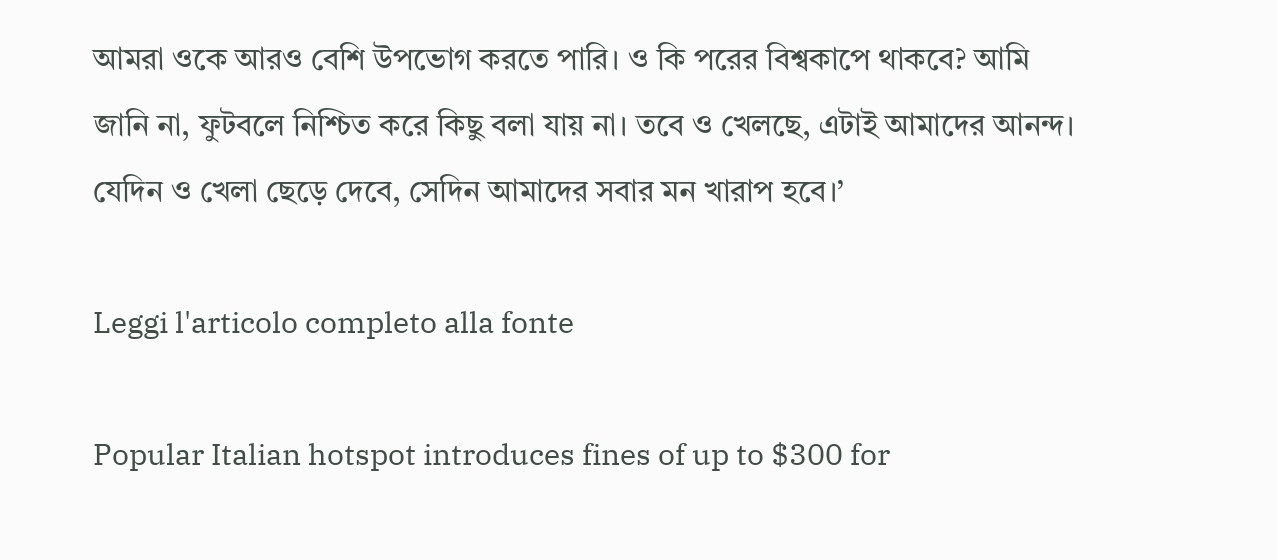আমরা ওকে আরও বেশি উপভোগ করতে পারি। ও কি পরের বিশ্বকাপে থাকবে? আমি জানি না, ফুটবলে নিশ্চিত করে কিছু বলা যায় না। তবে ও খেলছে, এটাই আমাদের আনন্দ। যেদিন ও খেলা ছেড়ে দেবে, সেদিন আমাদের সবার মন খারাপ হবে।’

Leggi l'articolo completo alla fonte

Popular Italian hotspot introduces fines of up to $300 for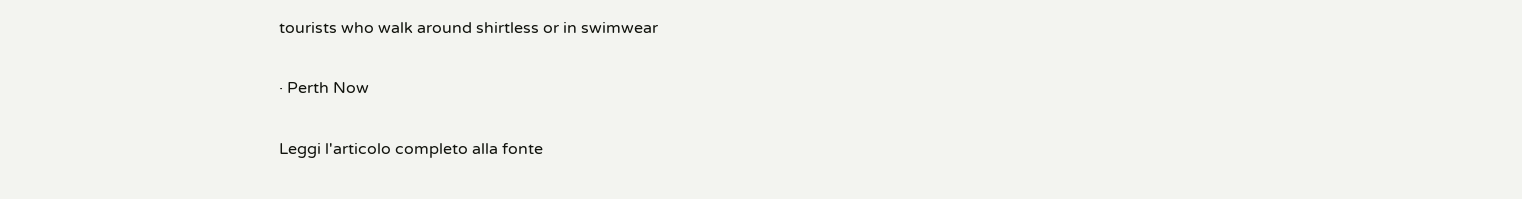tourists who walk around shirtless or in swimwear

· Perth Now

Leggi l'articolo completo alla fonte